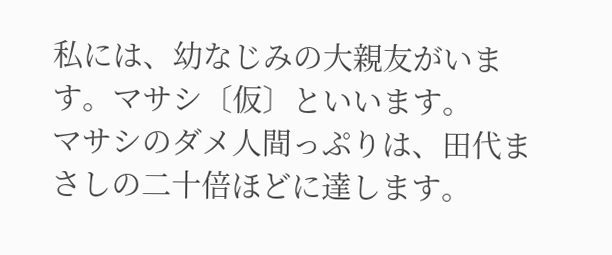私には、幼なじみの大親友がいます。マサシ〔仮〕といいます。
マサシのダメ人間っぷりは、田代まさしの二十倍ほどに達します。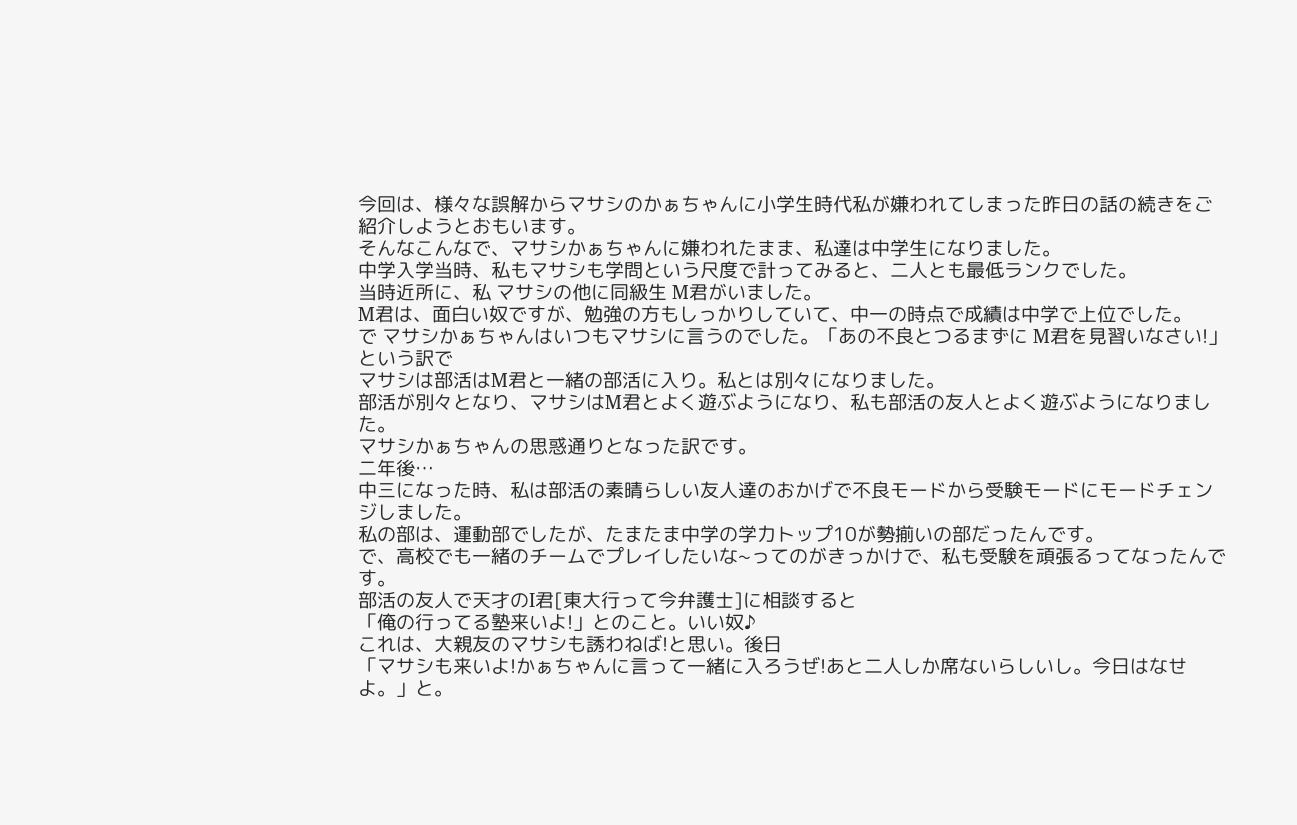今回は、様々な誤解からマサシのかぁちゃんに小学生時代私が嫌われてしまった昨日の話の続きをご紹介しようとおもいます。
そんなこんなで、マサシかぁちゃんに嫌われたまま、私達は中学生になりました。
中学入学当時、私もマサシも学問という尺度で計ってみると、二人とも最低ランクでした。
当時近所に、私 マサシの他に同級生 M君がいました。
M君は、面白い奴ですが、勉強の方もしっかりしていて、中一の時点で成績は中学で上位でした。
で マサシかぁちゃんはいつもマサシに言うのでした。「あの不良とつるまずに M君を見習いなさい!」
という訳で
マサシは部活はM君と一緒の部活に入り。私とは別々になりました。
部活が別々となり、マサシはM君とよく遊ぶようになり、私も部活の友人とよく遊ぶようになりました。
マサシかぁちゃんの思惑通りとなった訳です。
二年後…
中三になった時、私は部活の素晴らしい友人達のおかげで不良モードから受験モードにモードチェンジしました。
私の部は、運動部でしたが、たまたま中学の学力トップ10が勢揃いの部だったんです。
で、高校でも一緒のチームでプレイしたいな~ってのがきっかけで、私も受験を頑張るってなったんです。
部活の友人で天才のI君[東大行って今弁護士]に相談すると
「俺の行ってる塾来いよ!」とのこと。いい奴♪
これは、大親友のマサシも誘わねば!と思い。後日
「マサシも来いよ!かぁちゃんに言って一緒に入ろうぜ!あと二人しか席ないらしいし。今日はなせよ。」と。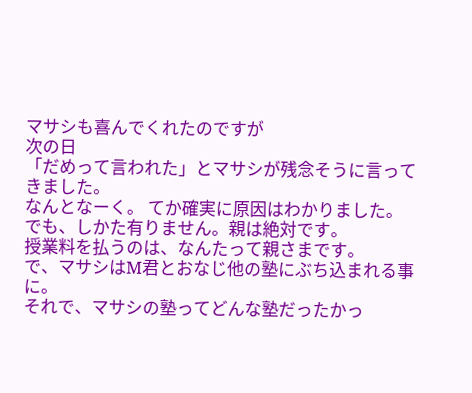マサシも喜んでくれたのですが
次の日
「だめって言われた」とマサシが残念そうに言ってきました。
なんとなーく。 てか確実に原因はわかりました。
でも、しかた有りません。親は絶対です。
授業料を払うのは、なんたって親さまです。
で、マサシはM君とおなじ他の塾にぶち込まれる事に。
それで、マサシの塾ってどんな塾だったかっ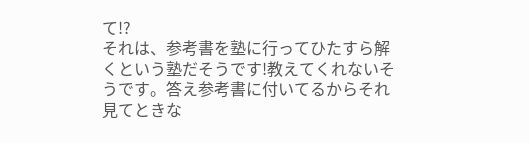て!?
それは、参考書を塾に行ってひたすら解くという塾だそうです!教えてくれないそうです。答え参考書に付いてるからそれ見てときな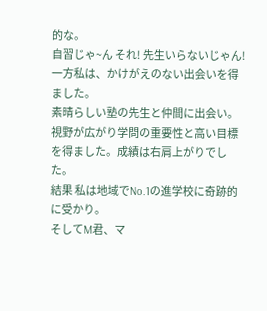的な。
自習じゃ~ん それ! 先生いらないじゃん!
一方私は、かけがえのない出会いを得ました。
素晴らしい塾の先生と仲間に出会い。視野が広がり学問の重要性と高い目標を得ました。成績は右肩上がりでした。
結果 私は地域でNo.1の進学校に奇跡的に受かり。
そしてM君、マ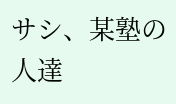サシ、某塾の人達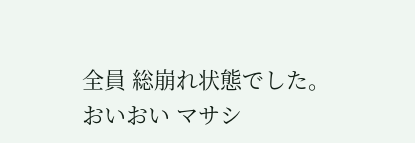全員 総崩れ状態でした。
おいおい マサシ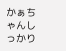かぁちゃんしっかり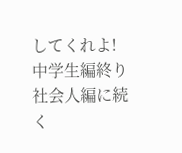してくれよ!
中学生編終り
社会人編に続く